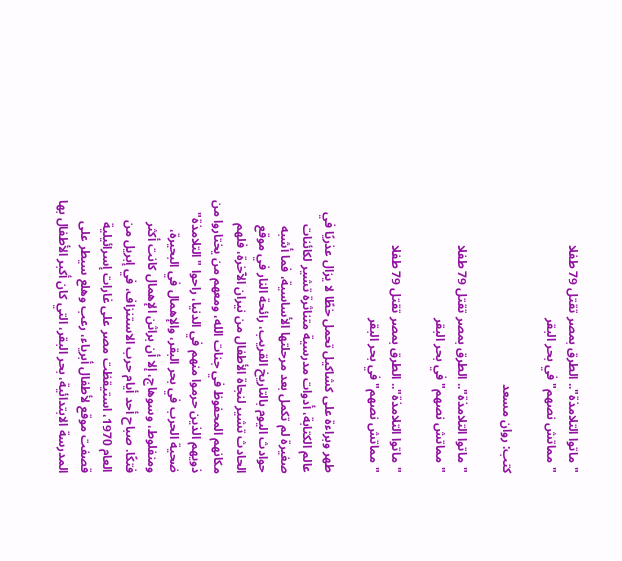"ماتوا التلامذة".. الطرق بمصر تقتل 79 طفلا "مماتش نصهم" في بحر البقر

كتب: روان مسعد

"ماتوا التلامذة".. الطرق بمصر تقتل 79 طفلا "مماتش نصهم" في بحر البقر

"ماتوا التلامذة".. الطرق بمصر تقتل 79 طفلا "مماتش نصهم" في بحر البقر

طهر وبراءة على كشاكيل تحمل خطًا لا يزال عذريًا في عالم الكتابة، أدوات مدرسية متناثرة تشير لكائنات صغيرة لم تكمل بعد مرحلتها الأساسية، فما أشبه حوادث اليوم بالتاريخ القريب، رائحة النار في موقع الحادث تشير لنجاة الأطفال من نيران الآخرة، فلهم مكانهم المحفوظ في جنات الله، ومعهم من يختاروا من ذويهم الذين حرموا منهم في الدنيا، راحوا "التلامذة" ضحية الحرب في بحر البقر، والإهمال في البحيرة، ومنفلوط، وسوهاج، إلا أن براثن الإهمال كانت أكثر فتكًا. صباح أحد أيام حرب الاستنزاف، في إبريل من العام 1970، استيقظت مصر على غارات إسرائيلية قصفت موقع لأطفال أبرياء، رعب وهلع سيطر على المدرسة الابتدائية، بحر البقر، التي كان أكبر الأطفال بها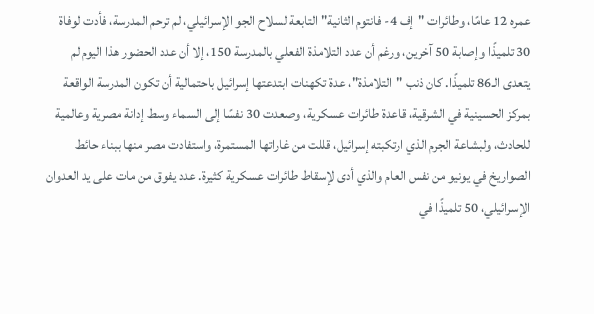عمره 12 عامًا، وطائرات "إف 4- فانتوم الثانية" التابعة لسلاح الجو الإسرائيلي، لم ترحم المدرسة، فأدت لوفاة 30 تلميذًا وإصابة 50 آخرين، ورغم أن عدد التلامذة الفعلي بالمدرسة 150، إلا أن عدد الحضور هذا اليوم لم يتعدى الـ86 تلميذًا. كان ذنب "التلامذة"، عدة تكهنات ابتدعتها إسرائيل باحتمالية أن تكون المدرسة الواقعة بمركز الحسينية في الشرقية، قاعدة طائرات عسكرية، وصعدت 30 نفسًا إلى السماء وسط إدانة مصرية وعالمية للحادث، ولبشاعة الجرم الذي ارتكبته إسرائيل، قللت من غاراتها المستمرة، واستفادت مصر منها ببناء حائط الصواريخ في يونيو من نفس العام والذي أدى لإسقاط طائرات عسكرية كثيرة. عدد يفوق من مات على يد العدوان الإسرائيلي، 50 تلميذًا في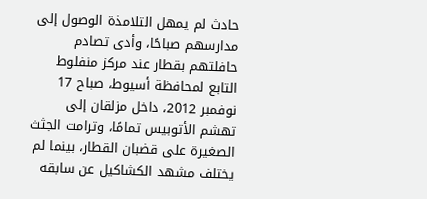حادث لم يمهل التلامذة الوصول إلى مدارسهم صباحًا، وأدى تصادم حافلتهم بقطار عند مركز منفلوط التابع لمحافظة أسيوط، صباح 17 نوفمبر 2012، داخل مزلقان إلى تهشم الأتوبيس تمامًا، وترامت الجثث الصغيرة على قضبان القطار، بينما لم يختلف مشهد الكشاكيل عن سابقه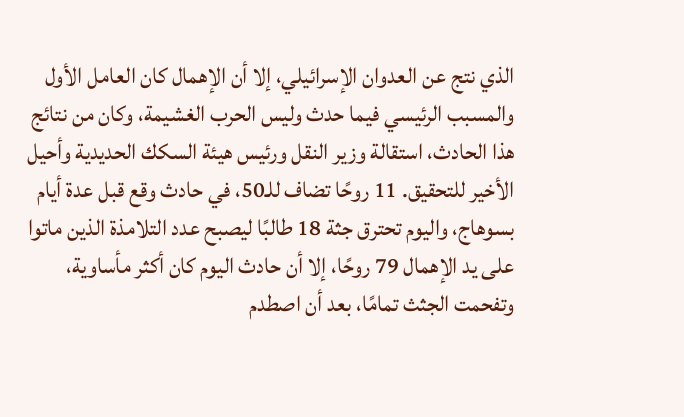الذي نتج عن العدوان الإسرائيلي، إلا أن الإهمال كان العامل الأول والمسبب الرئيسي فيما حدث وليس الحرب الغشيمة، وكان من نتائج هذا الحادث، استقالة وزير النقل ورئيس هيئة السكك الحديدية وأحيل الأخير للتحقيق. 11 روحًا تضاف للـ50، في حادث وقع قبل عدة أيام بسوهاج، واليوم تحترق جثة 18 طالبًا ليصبح عدد التلامذة الذين ماتوا على يد الإهمال 79 روحًا، إلا أن حادث اليوم كان أكثر مأساوية، وتفحمت الجثث تمامًا، بعد أن اصطدم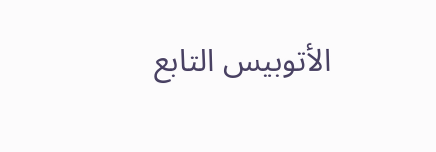الأتوبيس التابع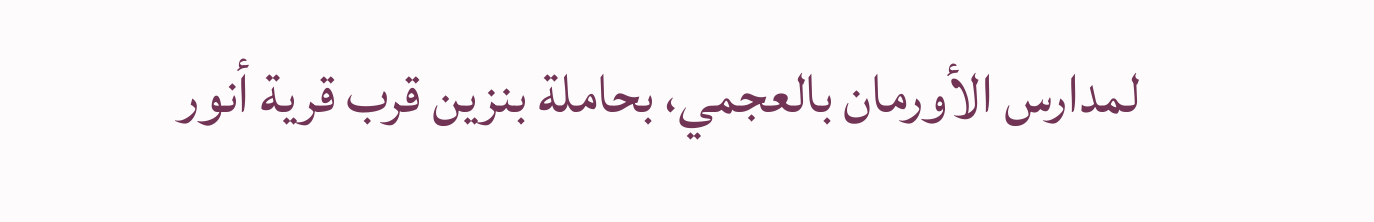لمدارس الأورمان بالعجمي، بحاملة بنزين قرب قرية أنور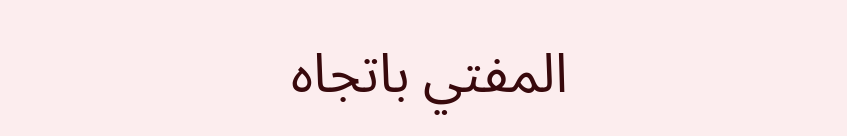المفتي باتجاه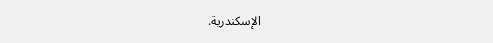الإسكندرية.